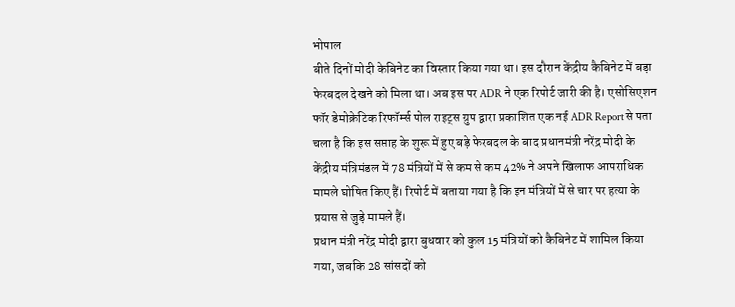भोपाल
बीते दिनों मोदी केबिनेट का विस्तार किया गया था। इस दौरान केंद्रीय कैबिनेट में बड़ा फेरबदल देखने को मिला था। अब इस पर ADR ने एक रिपोर्ट जारी की है। एसोसिएशन फॉर डेमोक्रेटिक रिफॉर्म्स पोल राइट्स ग्रुप द्वारा प्रकाशित एक नई ADR Report से पता चला है कि इस सप्ताह के शुरू में हुए बड़े फेरबदल के बाद प्रधानमंत्री नरेंद्र मोदी के केंद्रीय मंत्रिमंडल में 78 मंत्रियों में से कम से कम 42% ने अपने खिलाफ आपराधिक मामले घोषित किए हैं। रिपोर्ट में बताया गया है कि इन मंत्रियों में से चार पर हत्या के प्रयास से जुड़े मामले हैं।
प्रधान मंत्री नरेंद्र मोदी द्वारा बुधवार को कुल 15 मंत्रियों को कैबिनेट में शामिल किया गया, जबकि 28 सांसदों को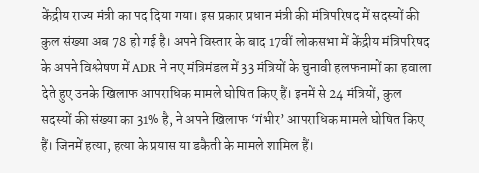केंद्रीय राज्य मंत्री का पद दिया गया। इस प्रकार प्रधान मंत्री की मंत्रिपरिषद में सदस्यों की कुल संख्या अब 78 हो गई है। अपने विस्तार के बाद 17वीं लोकसभा में केंद्रीय मंत्रिपरिषद के अपने विश्लेषण में ADR ने नए मंत्रिमंडल में 33 मंत्रियों के चुनावी हलफनामों का हवाला देते हुए उनके खिलाफ आपराधिक मामले घोषित किए हैं। इनमें से 24 मंत्रियों, कुल सदस्यों की संख्या का 31% है, ने अपने खिलाफ ‘गंभीर’ आपराधिक मामले घोषित किए हैं। जिनमें हत्या, हत्या के प्रयास या डकैती के मामले शामिल हैं।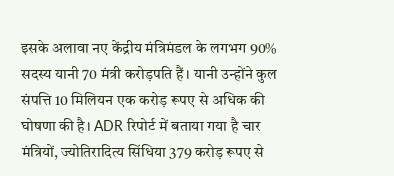इसके अलावा नए केंद्रीय मंत्रिमंडल के लगभग 90% सदस्य यानी 70 मंत्री करोड़पति हैं। यानी उन्होंने कुल संपत्ति 10 मिलियन एक करोड़ रूपए से अधिक की घोषणा की है। ADR रिपोर्ट में बताया गया है चार मंत्रियों, ज्योतिरादित्य सिंधिया 379 करोड़ रूपए से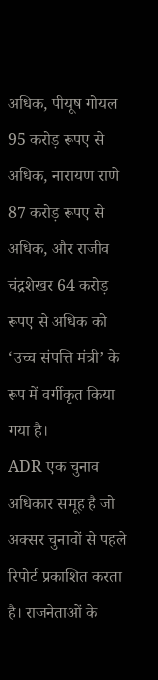अधिक, पीयूष गोयल 95 करोड़ रूपए से अधिक, नारायण राणे 87 करोड़ रूपए से अधिक, और राजीव चंद्रशेखर 64 करोड़ रूपए से अधिक को ‘उच्च संपत्ति मंत्री’ के रूप में वर्गीकृत किया गया है।
ADR एक चुनाव अधिकार समूह है जो अक्सर चुनावों से पहले रिपोर्ट प्रकाशित करता है। राजनेताओं के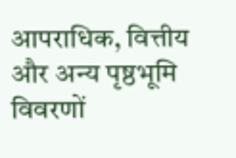आपराधिक, वित्तीय और अन्य पृष्ठभूमि विवरणों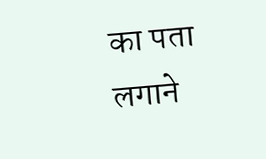का पता लगाने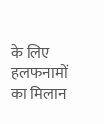के लिए हलफनामों का मिलान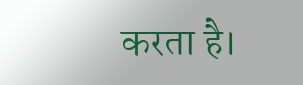करता है।